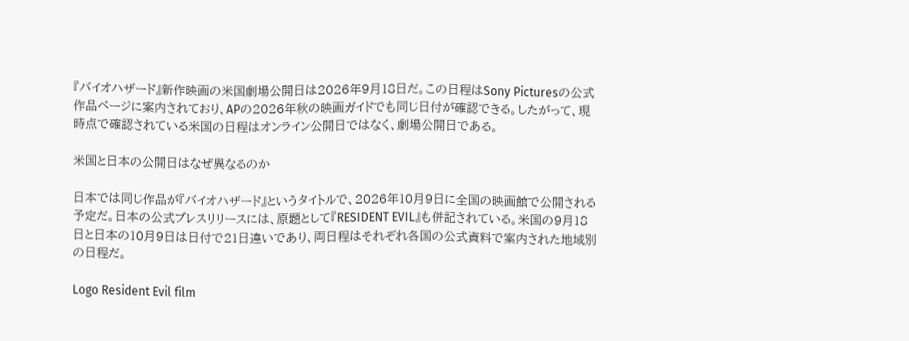『バイオハザード』新作映画の米国劇場公開日は2026年9月18日だ。この日程はSony Picturesの公式作品ページに案内されており、APの2026年秋の映画ガイドでも同じ日付が確認できる。したがって、現時点で確認されている米国の日程はオンライン公開日ではなく、劇場公開日である。

米国と日本の公開日はなぜ異なるのか

日本では同じ作品が『バイオハザード』というタイトルで、2026年10月9日に全国の映画館で公開される予定だ。日本の公式プレスリリースには、原題として『RESIDENT EVIL』も併記されている。米国の9月18日と日本の10月9日は日付で21日違いであり、両日程はそれぞれ各国の公式資料で案内された地域別の日程だ。

Logo Resident Evil film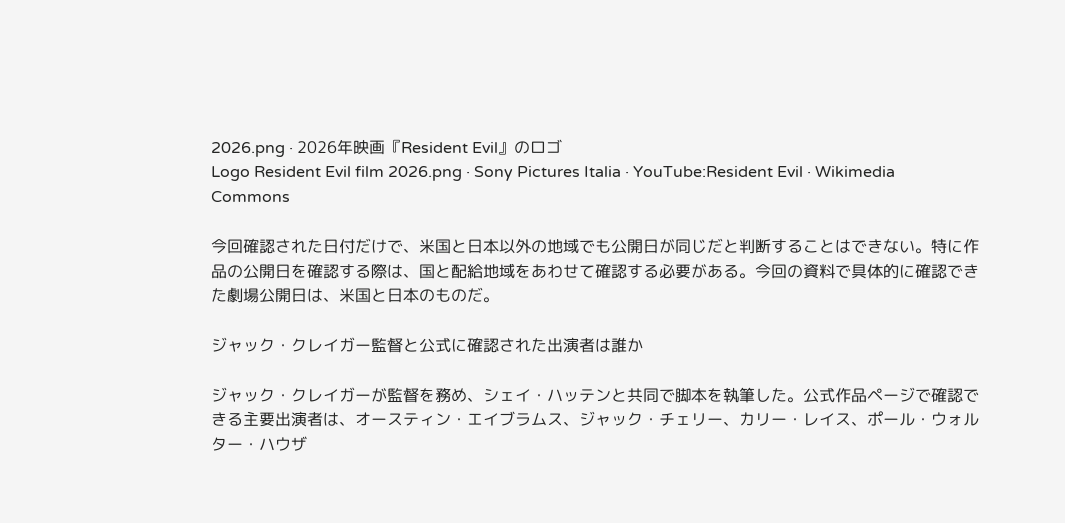2026.png · 2026年映画『Resident Evil』のロゴ
Logo Resident Evil film 2026.png · Sony Pictures Italia · YouTube:Resident Evil · Wikimedia Commons

今回確認された日付だけで、米国と日本以外の地域でも公開日が同じだと判断することはできない。特に作品の公開日を確認する際は、国と配給地域をあわせて確認する必要がある。今回の資料で具体的に確認できた劇場公開日は、米国と日本のものだ。

ジャック・クレイガー監督と公式に確認された出演者は誰か

ジャック・クレイガーが監督を務め、シェイ・ハッテンと共同で脚本を執筆した。公式作品ページで確認できる主要出演者は、オースティン・エイブラムス、ジャック・チェリー、カリー・レイス、ポール・ウォルター・ハウザ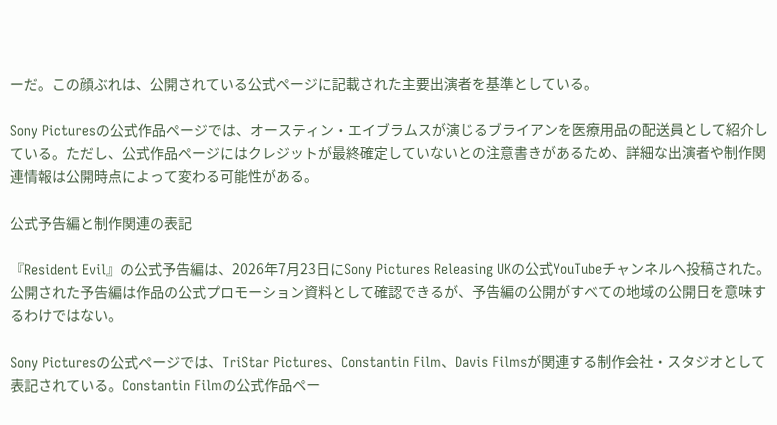ーだ。この顔ぶれは、公開されている公式ページに記載された主要出演者を基準としている。

Sony Picturesの公式作品ページでは、オースティン・エイブラムスが演じるブライアンを医療用品の配送員として紹介している。ただし、公式作品ページにはクレジットが最終確定していないとの注意書きがあるため、詳細な出演者や制作関連情報は公開時点によって変わる可能性がある。

公式予告編と制作関連の表記

『Resident Evil』の公式予告編は、2026年7月23日にSony Pictures Releasing UKの公式YouTubeチャンネルへ投稿された。公開された予告編は作品の公式プロモーション資料として確認できるが、予告編の公開がすべての地域の公開日を意味するわけではない。

Sony Picturesの公式ページでは、TriStar Pictures、Constantin Film、Davis Filmsが関連する制作会社・スタジオとして表記されている。Constantin Filmの公式作品ペー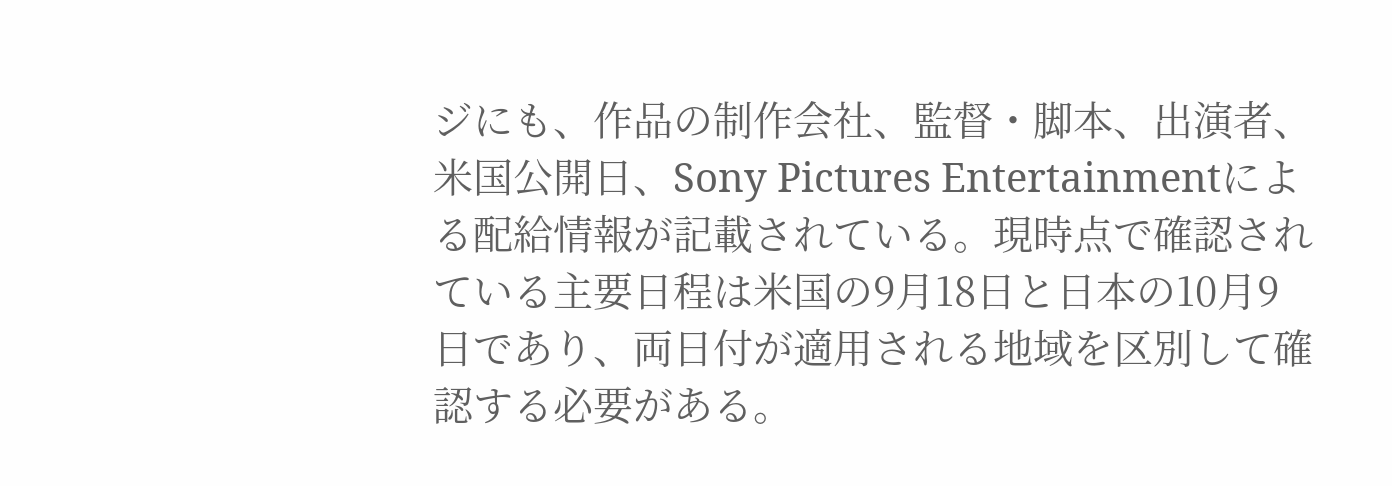ジにも、作品の制作会社、監督・脚本、出演者、米国公開日、Sony Pictures Entertainmentによる配給情報が記載されている。現時点で確認されている主要日程は米国の9月18日と日本の10月9日であり、両日付が適用される地域を区別して確認する必要がある。